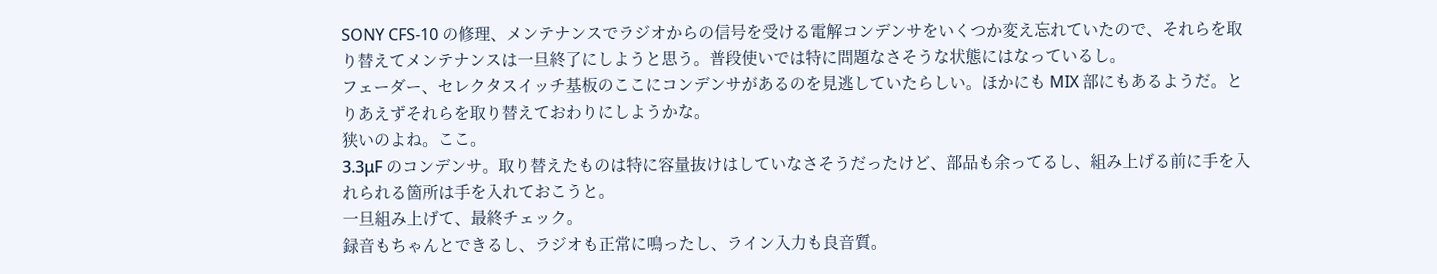SONY CFS-10 の修理、メンテナンスでラジオからの信号を受ける電解コンデンサをいくつか変え忘れていたので、それらを取り替えてメンテナンスは一旦終了にしようと思う。普段使いでは特に問題なさそうな状態にはなっているし。
フェーダー、セレクタスイッチ基板のここにコンデンサがあるのを見逃していたらしい。ほかにも MIX 部にもあるようだ。とりあえずそれらを取り替えておわりにしようかな。
狭いのよね。ここ。
3.3μF のコンデンサ。取り替えたものは特に容量抜けはしていなさそうだったけど、部品も余ってるし、組み上げる前に手を入れられる箇所は手を入れておこうと。
一旦組み上げて、最終チェック。
録音もちゃんとできるし、ラジオも正常に鳴ったし、ライン入力も良音質。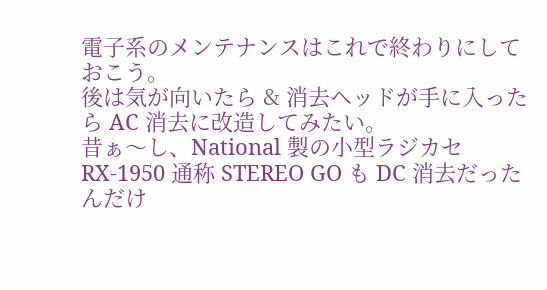電子系のメンテナンスはこれで終わりにしておこう。
後は気が向いたら & 消去ヘッドが手に入ったら AC 消去に改造してみたい。
昔ぁ〜し、National 製の小型ラジカセ RX-1950 通称 STEREO GO も DC 消去だったんだけ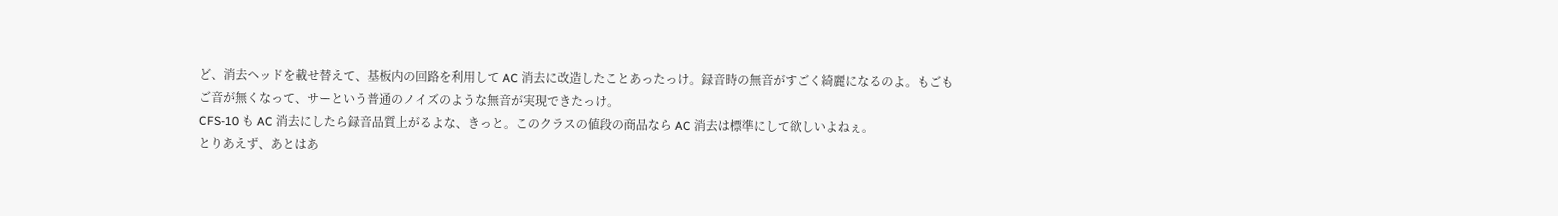ど、消去ヘッドを載せ替えて、基板内の回路を利用して AC 消去に改造したことあったっけ。録音時の無音がすごく綺麗になるのよ。もごもご音が無くなって、サーという普通のノイズのような無音が実現できたっけ。
CFS-10 も AC 消去にしたら録音品質上がるよな、きっと。このクラスの値段の商品なら AC 消去は標準にして欲しいよねぇ。
とりあえず、あとはあ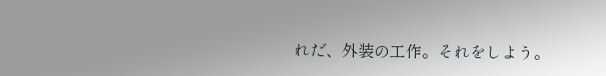れだ、外装の工作。それをしよう。